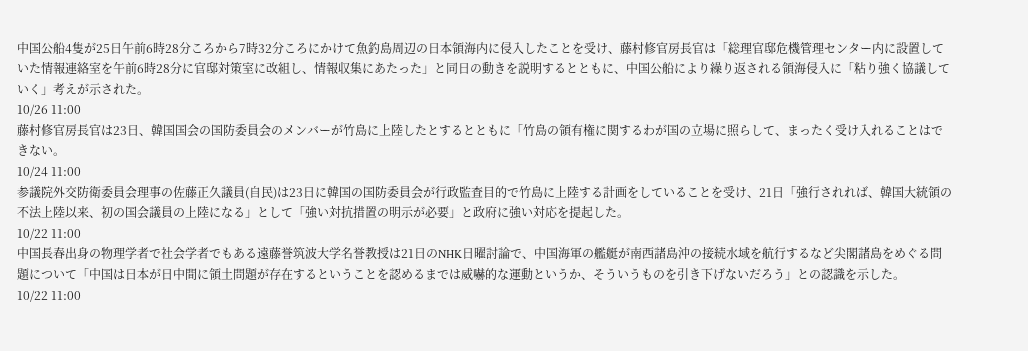中国公船4隻が25日午前6時28分ころから7時32分ころにかけて魚釣島周辺の日本領海内に侵入したことを受け、藤村修官房長官は「総理官邸危機管理センター内に設置していた情報連絡室を午前6時28分に官邸対策室に改組し、情報収集にあたった」と同日の動きを説明するとともに、中国公船により繰り返される領海侵入に「粘り強く協議していく」考えが示された。
10/26 11:00
藤村修官房長官は23日、韓国国会の国防委員会のメンバーが竹島に上陸したとするとともに「竹島の領有権に関するわが国の立場に照らして、まったく受け入れることはできない。
10/24 11:00
参議院外交防衛委員会理事の佐藤正久議員(自民)は23日に韓国の国防委員会が行政監査目的で竹島に上陸する計画をしていることを受け、21日「強行されれば、韓国大統領の不法上陸以来、初の国会議員の上陸になる」として「強い対抗措置の明示が必要」と政府に強い対応を提起した。
10/22 11:00
中国長春出身の物理学者で社会学者でもある遠藤誉筑波大学名誉教授は21日のNHK日曜討論で、中国海軍の艦艇が南西諸島沖の接続水域を航行するなど尖閣諸島をめぐる問題について「中国は日本が日中間に領土問題が存在するということを認めるまでは威嚇的な運動というか、そういうものを引き下げないだろう」との認識を示した。
10/22 11:00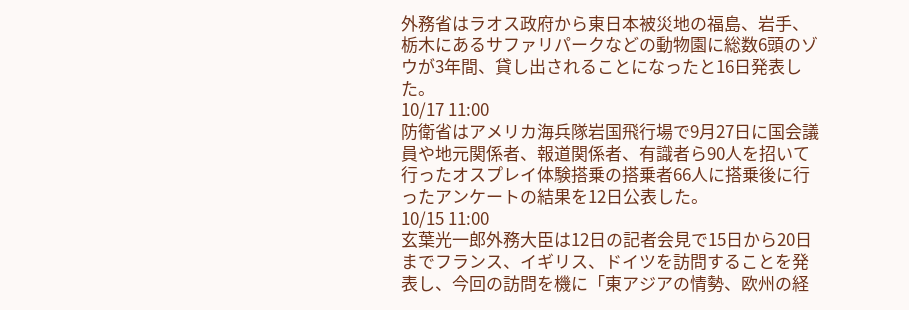外務省はラオス政府から東日本被災地の福島、岩手、栃木にあるサファリパークなどの動物園に総数6頭のゾウが3年間、貸し出されることになったと16日発表した。
10/17 11:00
防衛省はアメリカ海兵隊岩国飛行場で9月27日に国会議員や地元関係者、報道関係者、有識者ら90人を招いて行ったオスプレイ体験搭乗の搭乗者66人に搭乗後に行ったアンケートの結果を12日公表した。
10/15 11:00
玄葉光一郎外務大臣は12日の記者会見で15日から20日までフランス、イギリス、ドイツを訪問することを発表し、今回の訪問を機に「東アジアの情勢、欧州の経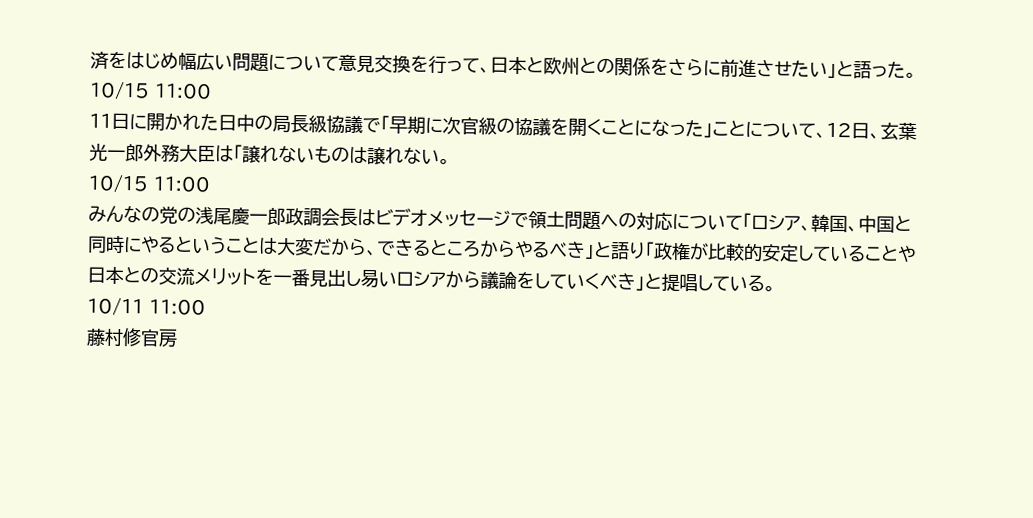済をはじめ幅広い問題について意見交換を行って、日本と欧州との関係をさらに前進させたい」と語った。
10/15 11:00
11日に開かれた日中の局長級協議で「早期に次官級の協議を開くことになった」ことについて、12日、玄葉光一郎外務大臣は「譲れないものは譲れない。
10/15 11:00
みんなの党の浅尾慶一郎政調会長はビデオメッセージで領土問題への対応について「ロシア、韓国、中国と同時にやるということは大変だから、できるところからやるべき」と語り「政権が比較的安定していることや日本との交流メリットを一番見出し易いロシアから議論をしていくべき」と提唱している。
10/11 11:00
藤村修官房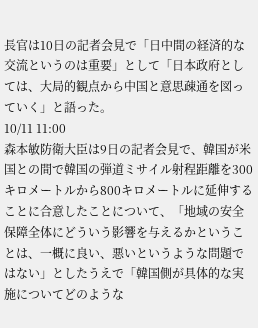長官は10日の記者会見で「日中間の経済的な交流というのは重要」として「日本政府としては、大局的観点から中国と意思疎通を図っていく」と語った。
10/11 11:00
森本敏防衛大臣は9日の記者会見で、韓国が米国との間で韓国の弾道ミサイル射程距離を300キロメートルから800キロメートルに延伸することに合意したことについて、「地域の安全保障全体にどういう影響を与えるかということは、一概に良い、悪いというような問題ではない」としたうえで「韓国側が具体的な実施についてどのような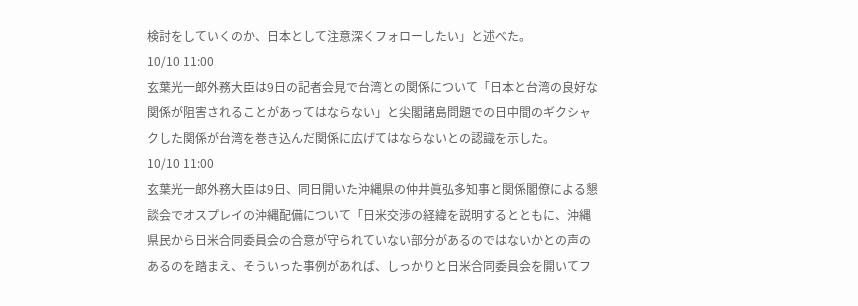検討をしていくのか、日本として注意深くフォローしたい」と述べた。
10/10 11:00
玄葉光一郎外務大臣は9日の記者会見で台湾との関係について「日本と台湾の良好な関係が阻害されることがあってはならない」と尖閣諸島問題での日中間のギクシャクした関係が台湾を巻き込んだ関係に広げてはならないとの認識を示した。
10/10 11:00
玄葉光一郎外務大臣は9日、同日開いた沖縄県の仲井眞弘多知事と関係閣僚による懇談会でオスプレイの沖縄配備について「日米交渉の経緯を説明するとともに、沖縄県民から日米合同委員会の合意が守られていない部分があるのではないかとの声のあるのを踏まえ、そういった事例があれば、しっかりと日米合同委員会を開いてフ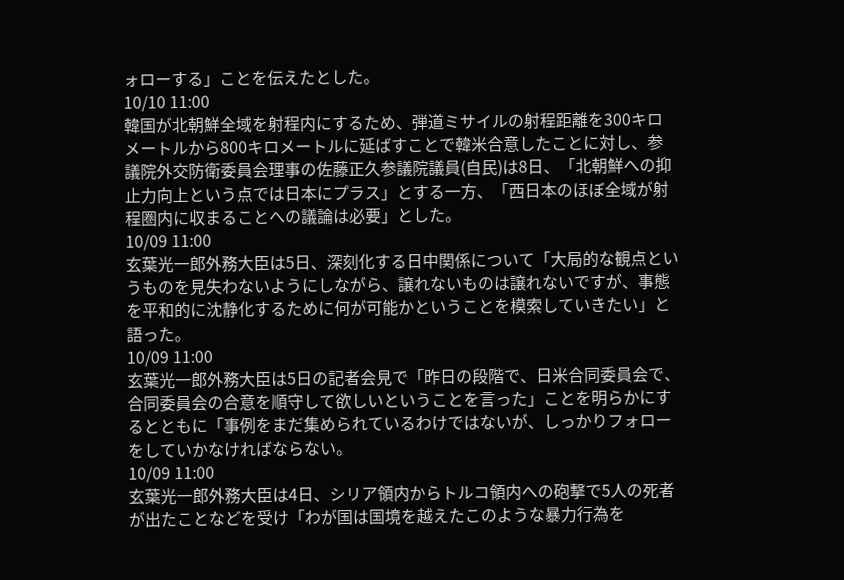ォローする」ことを伝えたとした。
10/10 11:00
韓国が北朝鮮全域を射程内にするため、弾道ミサイルの射程距離を300キロメートルから800キロメートルに延ばすことで韓米合意したことに対し、参議院外交防衛委員会理事の佐藤正久参議院議員(自民)は8日、「北朝鮮への抑止力向上という点では日本にプラス」とする一方、「西日本のほぼ全域が射程圏内に収まることへの議論は必要」とした。
10/09 11:00
玄葉光一郎外務大臣は5日、深刻化する日中関係について「大局的な観点というものを見失わないようにしながら、譲れないものは譲れないですが、事態を平和的に沈静化するために何が可能かということを模索していきたい」と語った。
10/09 11:00
玄葉光一郎外務大臣は5日の記者会見で「昨日の段階で、日米合同委員会で、合同委員会の合意を順守して欲しいということを言った」ことを明らかにするとともに「事例をまだ集められているわけではないが、しっかりフォローをしていかなければならない。
10/09 11:00
玄葉光一郎外務大臣は4日、シリア領内からトルコ領内への砲撃で5人の死者が出たことなどを受け「わが国は国境を越えたこのような暴力行為を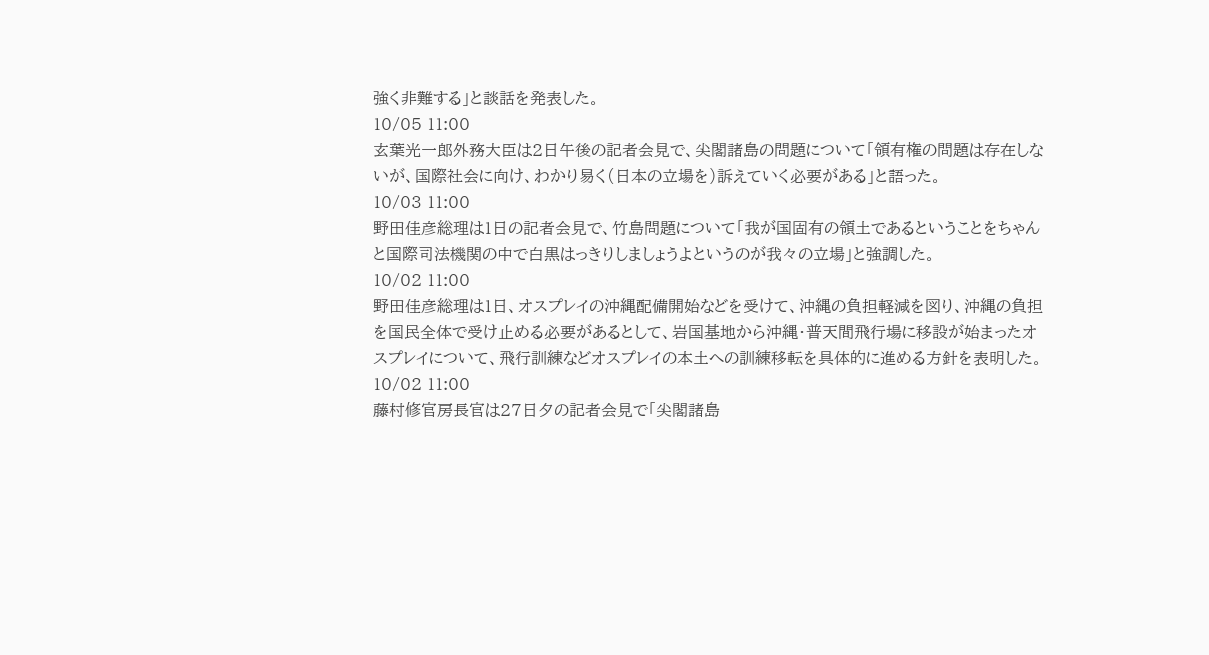強く非難する」と談話を発表した。
10/05 11:00
玄葉光一郎外務大臣は2日午後の記者会見で、尖閣諸島の問題について「領有権の問題は存在しないが、国際社会に向け、わかり易く(日本の立場を)訴えていく必要がある」と語った。
10/03 11:00
野田佳彦総理は1日の記者会見で、竹島問題について「我が国固有の領土であるということをちゃんと国際司法機関の中で白黒はっきりしましょうよというのが我々の立場」と強調した。
10/02 11:00
野田佳彦総理は1日、オスプレイの沖縄配備開始などを受けて、沖縄の負担軽減を図り、沖縄の負担を国民全体で受け止める必要があるとして、岩国基地から沖縄・普天間飛行場に移設が始まったオスプレイについて、飛行訓練などオスプレイの本土への訓練移転を具体的に進める方針を表明した。
10/02 11:00
藤村修官房長官は27日夕の記者会見で「尖閣諸島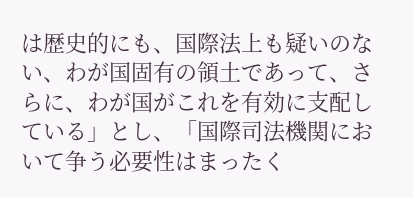は歴史的にも、国際法上も疑いのない、わが国固有の領土であって、さらに、わが国がこれを有効に支配している」とし、「国際司法機関において争う必要性はまったく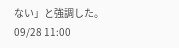ない」と強調した。
09/28 11:00